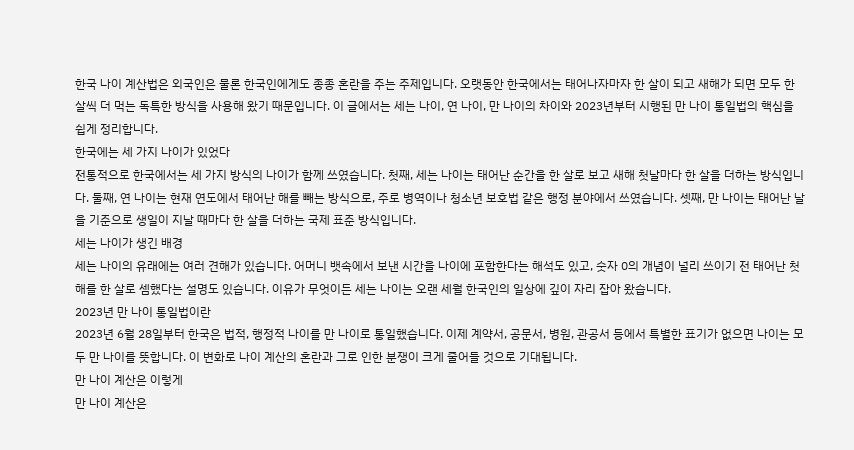한국 나이 계산법은 외국인은 물론 한국인에게도 종종 혼란을 주는 주제입니다. 오랫동안 한국에서는 태어나자마자 한 살이 되고 새해가 되면 모두 한 살씩 더 먹는 독특한 방식을 사용해 왔기 때문입니다. 이 글에서는 세는 나이, 연 나이, 만 나이의 차이와 2023년부터 시행된 만 나이 통일법의 핵심을 쉽게 정리합니다.
한국에는 세 가지 나이가 있었다
전통적으로 한국에서는 세 가지 방식의 나이가 함께 쓰였습니다. 첫째, 세는 나이는 태어난 순간을 한 살로 보고 새해 첫날마다 한 살을 더하는 방식입니다. 둘째, 연 나이는 현재 연도에서 태어난 해를 빼는 방식으로, 주로 병역이나 청소년 보호법 같은 행정 분야에서 쓰였습니다. 셋째, 만 나이는 태어난 날을 기준으로 생일이 지날 때마다 한 살을 더하는 국제 표준 방식입니다.
세는 나이가 생긴 배경
세는 나이의 유래에는 여러 견해가 있습니다. 어머니 뱃속에서 보낸 시간을 나이에 포함한다는 해석도 있고, 숫자 0의 개념이 널리 쓰이기 전 태어난 첫해를 한 살로 셈했다는 설명도 있습니다. 이유가 무엇이든 세는 나이는 오랜 세월 한국인의 일상에 깊이 자리 잡아 왔습니다.
2023년 만 나이 통일법이란
2023년 6월 28일부터 한국은 법적, 행정적 나이를 만 나이로 통일했습니다. 이제 계약서, 공문서, 병원, 관공서 등에서 특별한 표기가 없으면 나이는 모두 만 나이를 뜻합니다. 이 변화로 나이 계산의 혼란과 그로 인한 분쟁이 크게 줄어들 것으로 기대됩니다.
만 나이 계산은 이렇게
만 나이 계산은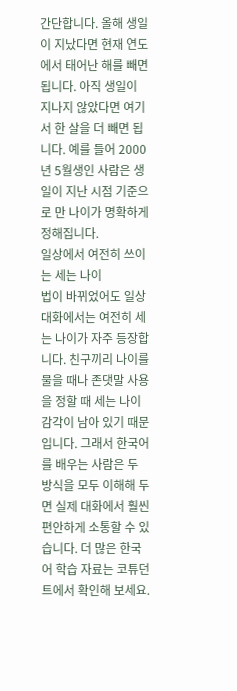간단합니다. 올해 생일이 지났다면 현재 연도에서 태어난 해를 빼면 됩니다. 아직 생일이 지나지 않았다면 여기서 한 살을 더 빼면 됩니다. 예를 들어 2000년 5월생인 사람은 생일이 지난 시점 기준으로 만 나이가 명확하게 정해집니다.
일상에서 여전히 쓰이는 세는 나이
법이 바뀌었어도 일상 대화에서는 여전히 세는 나이가 자주 등장합니다. 친구끼리 나이를 물을 때나 존댓말 사용을 정할 때 세는 나이 감각이 남아 있기 때문입니다. 그래서 한국어를 배우는 사람은 두 방식을 모두 이해해 두면 실제 대화에서 훨씬 편안하게 소통할 수 있습니다. 더 많은 한국어 학습 자료는 코튜던트에서 확인해 보세요.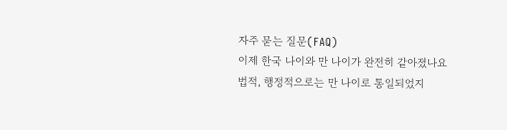자주 묻는 질문(FAQ)
이제 한국 나이와 만 나이가 완전히 같아졌나요
법적, 행정적으로는 만 나이로 통일되었지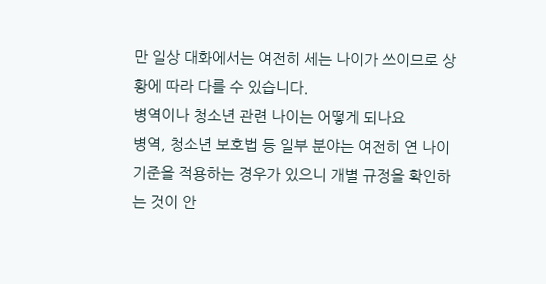만 일상 대화에서는 여전히 세는 나이가 쓰이므로 상황에 따라 다를 수 있습니다.
병역이나 청소년 관련 나이는 어떻게 되나요
병역, 청소년 보호법 등 일부 분야는 여전히 연 나이 기준을 적용하는 경우가 있으니 개별 규정을 확인하는 것이 안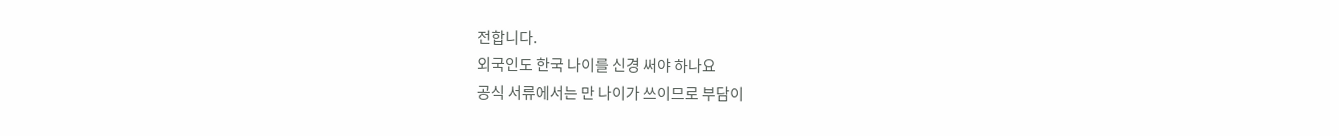전합니다.
외국인도 한국 나이를 신경 써야 하나요
공식 서류에서는 만 나이가 쓰이므로 부담이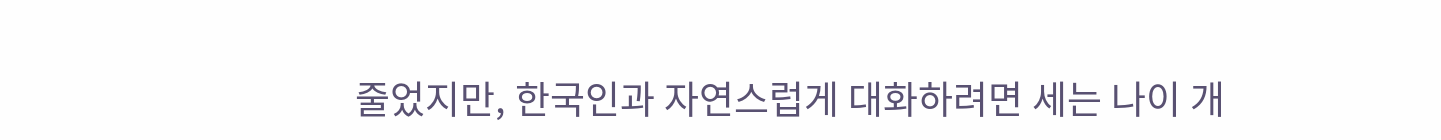줄었지만, 한국인과 자연스럽게 대화하려면 세는 나이 개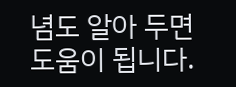념도 알아 두면 도움이 됩니다.